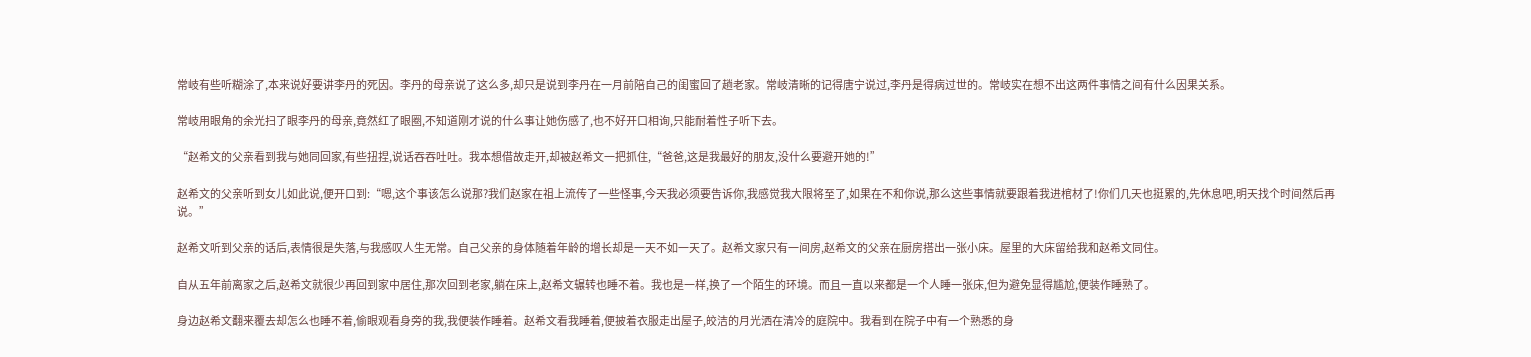常岐有些听糊涂了,本来说好要讲李丹的死因。李丹的母亲说了这么多,却只是说到李丹在一月前陪自己的闺蜜回了趟老家。常岐清晰的记得唐宁说过,李丹是得病过世的。常岐实在想不出这两件事情之间有什么因果关系。

常岐用眼角的余光扫了眼李丹的母亲,竟然红了眼圈,不知道刚才说的什么事让她伤感了,也不好开口相询,只能耐着性子听下去。

“赵希文的父亲看到我与她同回家,有些扭捏,说话吞吞吐吐。我本想借故走开,却被赵希文一把抓住,“爸爸,这是我最好的朋友,没什么要避开她的!”

赵希文的父亲听到女儿如此说,便开口到:“嗯,这个事该怎么说那?我们赵家在祖上流传了一些怪事,今天我必须要告诉你,我感觉我大限将至了,如果在不和你说,那么这些事情就要跟着我进棺材了!你们几天也挺累的,先休息吧,明天找个时间然后再说。”

赵希文听到父亲的话后,表情很是失落,与我感叹人生无常。自己父亲的身体随着年龄的增长却是一天不如一天了。赵希文家只有一间房,赵希文的父亲在厨房搭出一张小床。屋里的大床留给我和赵希文同住。

自从五年前离家之后,赵希文就很少再回到家中居住,那次回到老家,躺在床上,赵希文辗转也睡不着。我也是一样,换了一个陌生的环境。而且一直以来都是一个人睡一张床,但为避免显得尴尬,便装作睡熟了。

身边赵希文翻来覆去却怎么也睡不着,偷眼观看身旁的我,我便装作睡着。赵希文看我睡着,便披着衣服走出屋子,皎洁的月光洒在清冷的庭院中。我看到在院子中有一个熟悉的身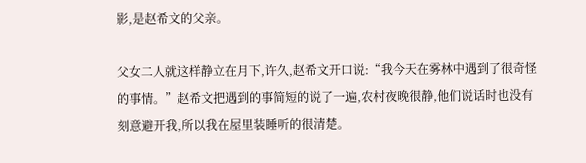影,是赵希文的父亲。

父女二人就这样静立在月下,许久,赵希文开口说:“我今天在雾林中遇到了很奇怪的事情。”赵希文把遇到的事简短的说了一遍,农村夜晚很静,他们说话时也没有刻意避开我,所以我在屋里装睡听的很清楚。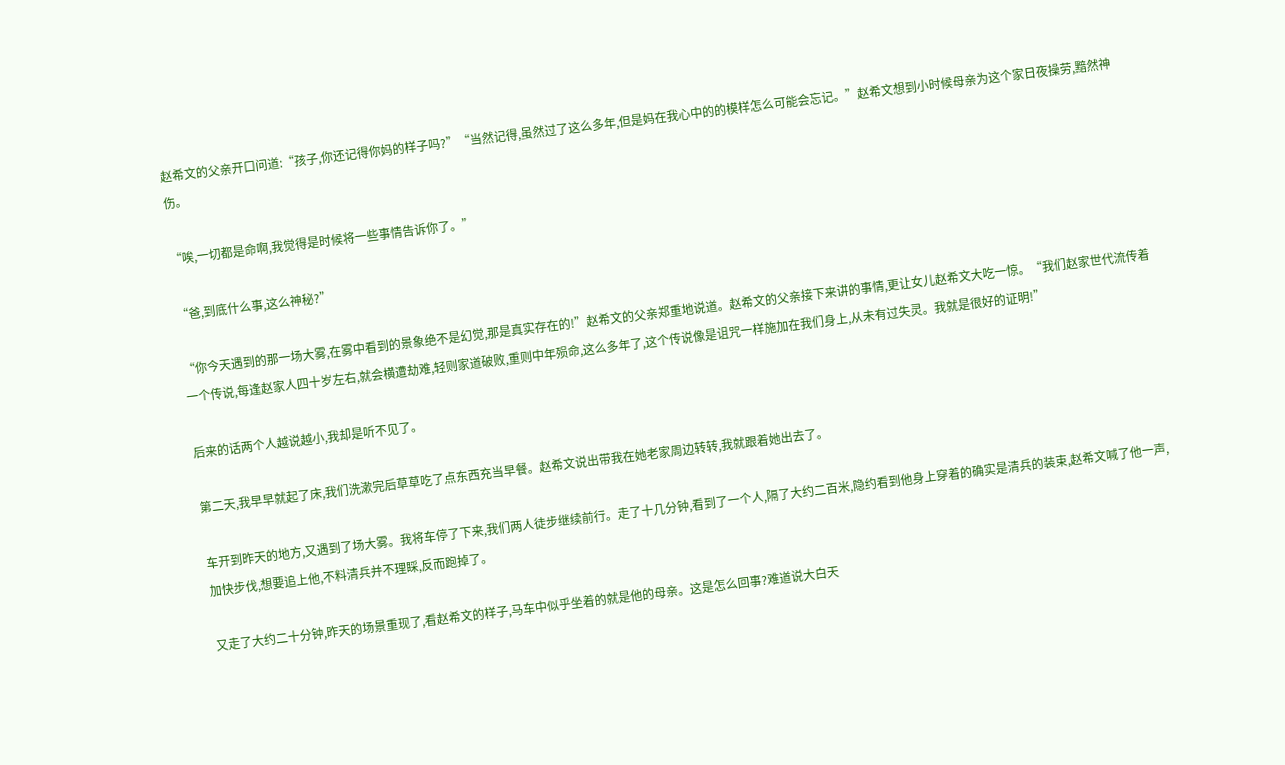赵希文的父亲开口问道:“孩子,你还记得你妈的样子吗?”“当然记得,虽然过了这么多年,但是妈在我心中的的模样怎么可能会忘记。”赵希文想到小时候母亲为这个家日夜操劳,黯然神伤。

“唉,一切都是命啊,我觉得是时候将一些事情告诉你了。”

“爸,到底什么事,这么神秘?”

“你今天遇到的那一场大雾,在雾中看到的景象绝不是幻觉,那是真实存在的!”赵希文的父亲郑重地说道。赵希文的父亲接下来讲的事情,更让女儿赵希文大吃一惊。“我们赵家世代流传着一个传说,每逢赵家人四十岁左右,就会横遭劫难,轻则家道破败,重则中年殒命,这么多年了,这个传说像是诅咒一样施加在我们身上,从未有过失灵。我就是很好的证明!”

后来的话两个人越说越小,我却是听不见了。

第二天,我早早就起了床,我们洗漱完后草草吃了点东西充当早餐。赵希文说出带我在她老家周边转转,我就跟着她出去了。

车开到昨天的地方,又遇到了场大雾。我将车停了下来,我们两人徒步继续前行。走了十几分钟,看到了一个人,隔了大约二百米,隐约看到他身上穿着的确实是清兵的装束,赵希文喊了他一声,加快步伐,想要追上他,不料清兵并不理睬,反而跑掉了。

又走了大约二十分钟,昨天的场景重现了,看赵希文的样子,马车中似乎坐着的就是他的母亲。这是怎么回事?难道说大白天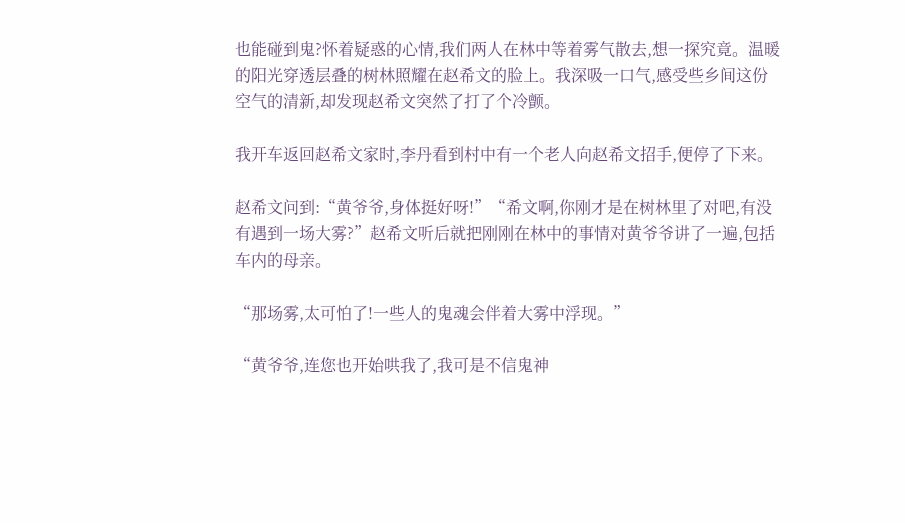也能碰到鬼?怀着疑惑的心情,我们两人在林中等着雾气散去,想一探究竟。温暖的阳光穿透层叠的树林照耀在赵希文的脸上。我深吸一口气,感受些乡间这份空气的清新,却发现赵希文突然了打了个冷颤。

我开车返回赵希文家时,李丹看到村中有一个老人向赵希文招手,便停了下来。

赵希文问到:“黄爷爷,身体挺好呀!”“希文啊,你刚才是在树林里了对吧,有没有遇到一场大雾?”赵希文听后就把刚刚在林中的事情对黄爷爷讲了一遍,包括车内的母亲。

“那场雾,太可怕了!一些人的鬼魂会伴着大雾中浮现。”

“黄爷爷,连您也开始哄我了,我可是不信鬼神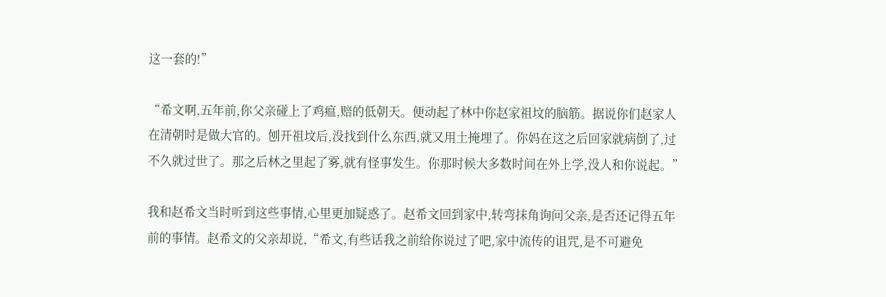这一套的!”

“希文啊,五年前,你父亲碰上了鸡瘟,赔的低朝天。便动起了林中你赵家祖坟的脑筋。据说你们赵家人在清朝时是做大官的。刨开祖坟后,没找到什么东西,就又用土掩埋了。你妈在这之后回家就病倒了,过不久就过世了。那之后林之里起了雾,就有怪事发生。你那时候大多数时间在外上学,没人和你说起。”

我和赵希文当时听到这些事情,心里更加疑惑了。赵希文回到家中,转弯抹角询问父亲,是否还记得五年前的事情。赵希文的父亲却说,“希文,有些话我之前给你说过了吧,家中流传的诅咒,是不可避免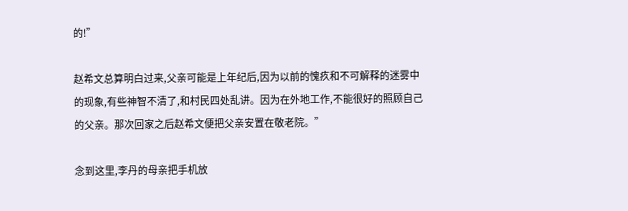的!”

赵希文总算明白过来,父亲可能是上年纪后,因为以前的愧疚和不可解释的迷雾中的现象,有些神智不清了,和村民四处乱讲。因为在外地工作,不能很好的照顾自己的父亲。那次回家之后赵希文便把父亲安置在敬老院。”

念到这里,李丹的母亲把手机放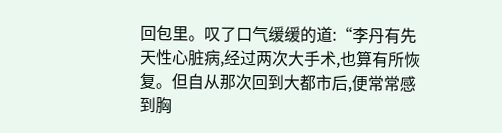回包里。叹了口气缓缓的道:“李丹有先天性心脏病,经过两次大手术,也算有所恢复。但自从那次回到大都市后,便常常感到胸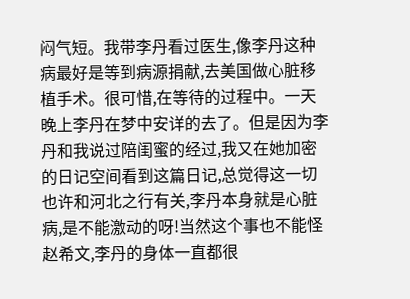闷气短。我带李丹看过医生,像李丹这种病最好是等到病源捐献,去美国做心脏移植手术。很可惜,在等待的过程中。一天晚上李丹在梦中安详的去了。但是因为李丹和我说过陪闺蜜的经过,我又在她加密的日记空间看到这篇日记,总觉得这一切也许和河北之行有关,李丹本身就是心脏病,是不能激动的呀!当然这个事也不能怪赵希文,李丹的身体一直都很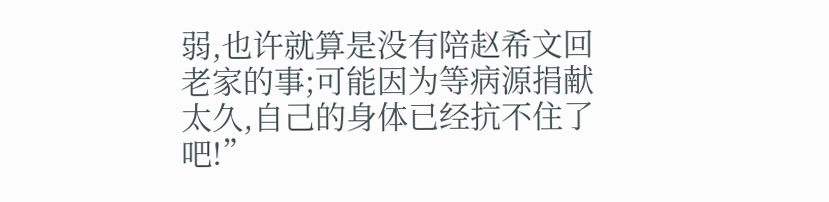弱,也许就算是没有陪赵希文回老家的事;可能因为等病源捐献太久,自己的身体已经抗不住了吧!”